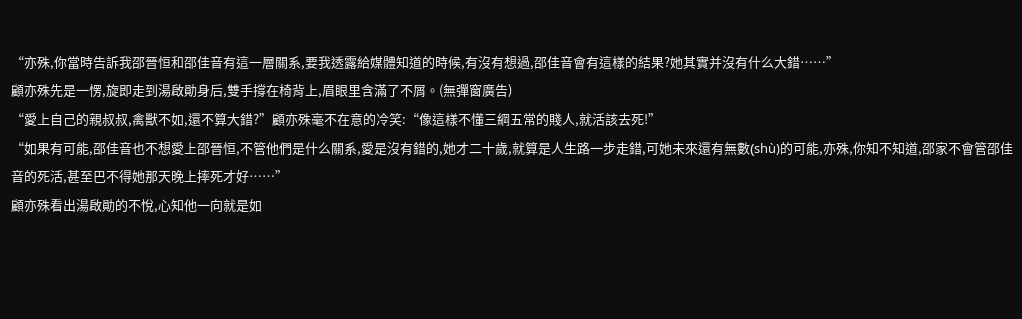“亦殊,你當時告訴我邵晉恒和邵佳音有這一層關系,要我透露給媒體知道的時候,有沒有想過,邵佳音會有這樣的結果?她其實并沒有什么大錯……”
顧亦殊先是一愣,旋即走到湯啟勛身后,雙手撐在椅背上,眉眼里含滿了不屑。(無彈窗廣告)
“愛上自己的親叔叔,禽獸不如,還不算大錯?”顧亦殊毫不在意的冷笑:“像這樣不懂三綱五常的賤人,就活該去死!”
“如果有可能,邵佳音也不想愛上邵晉恒,不管他們是什么關系,愛是沒有錯的,她才二十歲,就算是人生路一步走錯,可她未來還有無數(shù)的可能,亦殊,你知不知道,邵家不會管邵佳音的死活,甚至巴不得她那天晚上摔死才好……”
顧亦殊看出湯啟勛的不悅,心知他一向就是如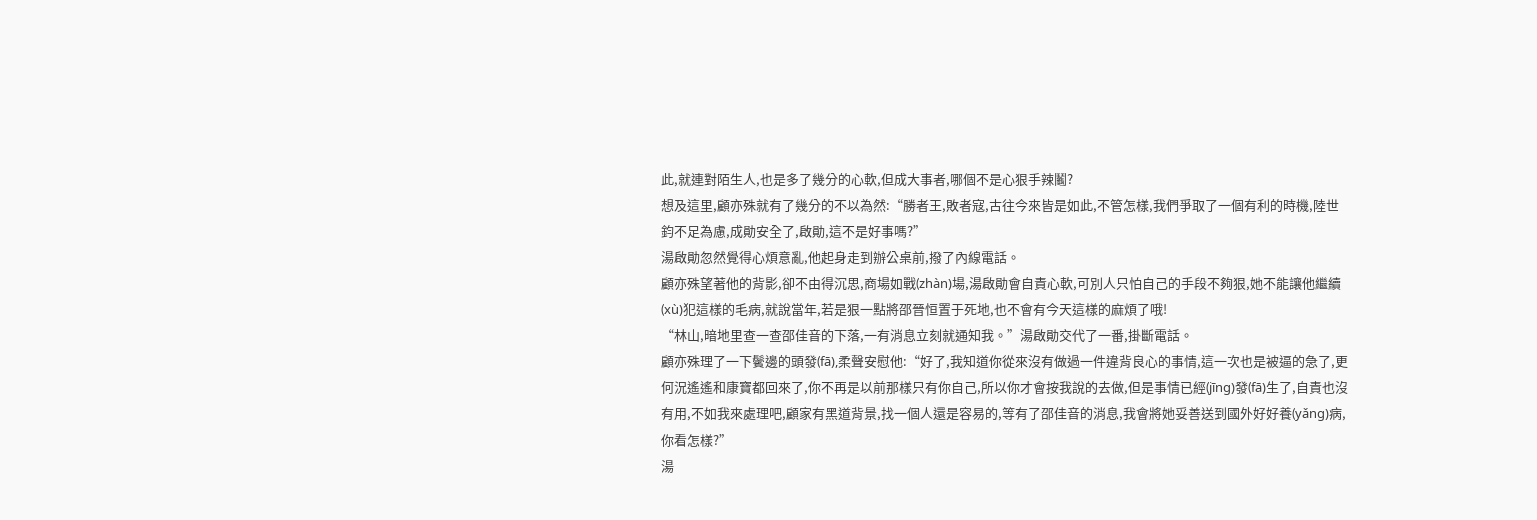此,就連對陌生人,也是多了幾分的心軟,但成大事者,哪個不是心狠手辣鬮?
想及這里,顧亦殊就有了幾分的不以為然:“勝者王,敗者寇,古往今來皆是如此,不管怎樣,我們爭取了一個有利的時機,陸世鈞不足為慮,成勛安全了,啟勛,這不是好事嗎?”
湯啟勛忽然覺得心煩意亂,他起身走到辦公桌前,撥了內線電話。
顧亦殊望著他的背影,卻不由得沉思,商場如戰(zhàn)場,湯啟勛會自責心軟,可別人只怕自己的手段不夠狠,她不能讓他繼續(xù)犯這樣的毛病,就說當年,若是狠一點將邵晉恒置于死地,也不會有今天這樣的麻煩了哦!
“林山,暗地里查一查邵佳音的下落,一有消息立刻就通知我。”湯啟勛交代了一番,掛斷電話。
顧亦殊理了一下鬢邊的頭發(fā),柔聲安慰他:“好了,我知道你從來沒有做過一件違背良心的事情,這一次也是被逼的急了,更何況遙遙和康寶都回來了,你不再是以前那樣只有你自己,所以你才會按我說的去做,但是事情已經(jīng)發(fā)生了,自責也沒有用,不如我來處理吧,顧家有黑道背景,找一個人還是容易的,等有了邵佳音的消息,我會將她妥善送到國外好好養(yǎng)病,你看怎樣?”
湯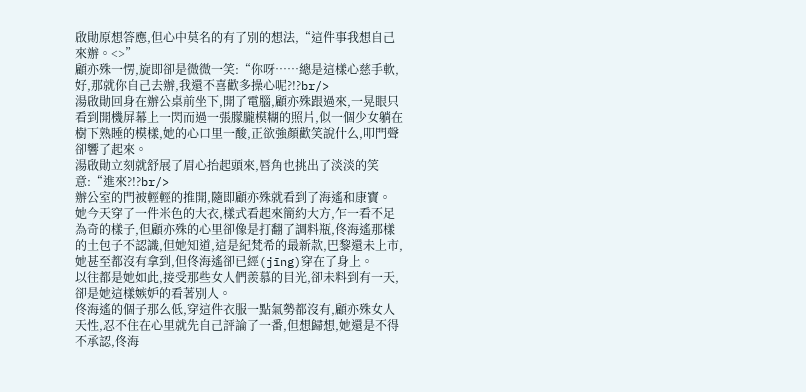啟勛原想答應,但心中莫名的有了別的想法,“這件事我想自己來辦。<>”
顧亦殊一愣,旋即卻是微微一笑:“你呀……總是這樣心慈手軟,好,那就你自己去辦,我還不喜歡多操心呢?!?br/>
湯啟勛回身在辦公桌前坐下,開了電腦,顧亦殊跟過來,一晃眼只看到開機屏幕上一閃而過一張朦朧模糊的照片,似一個少女躺在樹下熟睡的模樣,她的心口里一酸,正欲強顏歡笑說什么,叩門聲卻響了起來。
湯啟勛立刻就舒展了眉心抬起頭來,唇角也挑出了淡淡的笑意:“進來?!?br/>
辦公室的門被輕輕的推開,隨即顧亦殊就看到了海遙和康寶。
她今天穿了一件米色的大衣,樣式看起來簡約大方,乍一看不足為奇的樣子,但顧亦殊的心里卻像是打翻了調料瓶,佟海遙那樣的土包子不認識,但她知道,這是紀梵希的最新款,巴黎還未上市,她甚至都沒有拿到,但佟海遙卻已經(jīng)穿在了身上。
以往都是她如此,接受那些女人們羨慕的目光,卻未料到有一天,卻是她這樣嫉妒的看著別人。
佟海遙的個子那么低,穿這件衣服一點氣勢都沒有,顧亦殊女人天性,忍不住在心里就先自己評論了一番,但想歸想,她還是不得不承認,佟海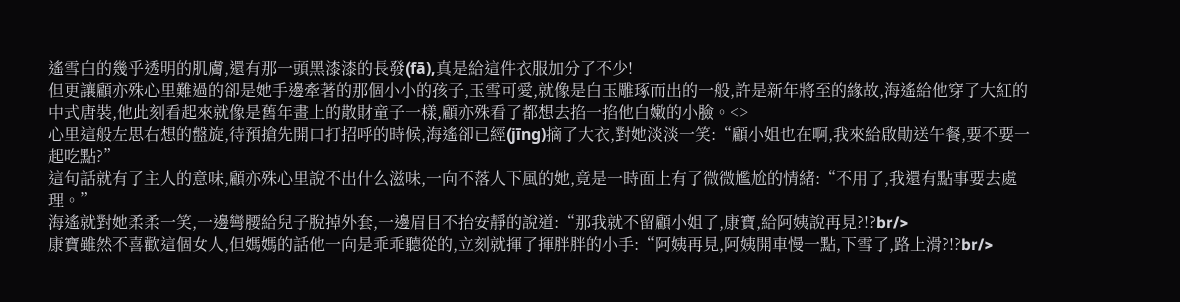遙雪白的幾乎透明的肌膚,還有那一頭黑漆漆的長發(fā),真是給這件衣服加分了不少!
但更讓顧亦殊心里難過的卻是她手邊牽著的那個小小的孩子,玉雪可愛,就像是白玉雕琢而出的一般,許是新年將至的緣故,海遙給他穿了大紅的中式唐裝,他此刻看起來就像是舊年畫上的散財童子一樣,顧亦殊看了都想去掐一掐他白嫩的小臉。<>
心里這般左思右想的盤旋,待預搶先開口打招呼的時候,海遙卻已經(jīng)摘了大衣,對她淡淡一笑:“顧小姐也在啊,我來給啟勛送午餐,要不要一起吃點?”
這句話就有了主人的意味,顧亦殊心里說不出什么滋味,一向不落人下風的她,竟是一時面上有了微微尷尬的情緒:“不用了,我還有點事要去處理。”
海遙就對她柔柔一笑,一邊彎腰給兒子脫掉外套,一邊眉目不抬安靜的說道:“那我就不留顧小姐了,康寶,給阿姨說再見?!?br/>
康寶雖然不喜歡這個女人,但媽媽的話他一向是乖乖聽從的,立刻就揮了揮胖胖的小手:“阿姨再見,阿姨開車慢一點,下雪了,路上滑?!?br/>